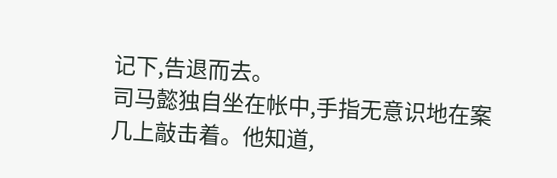记下,告退而去。
司马懿独自坐在帐中,手指无意识地在案几上敲击着。他知道,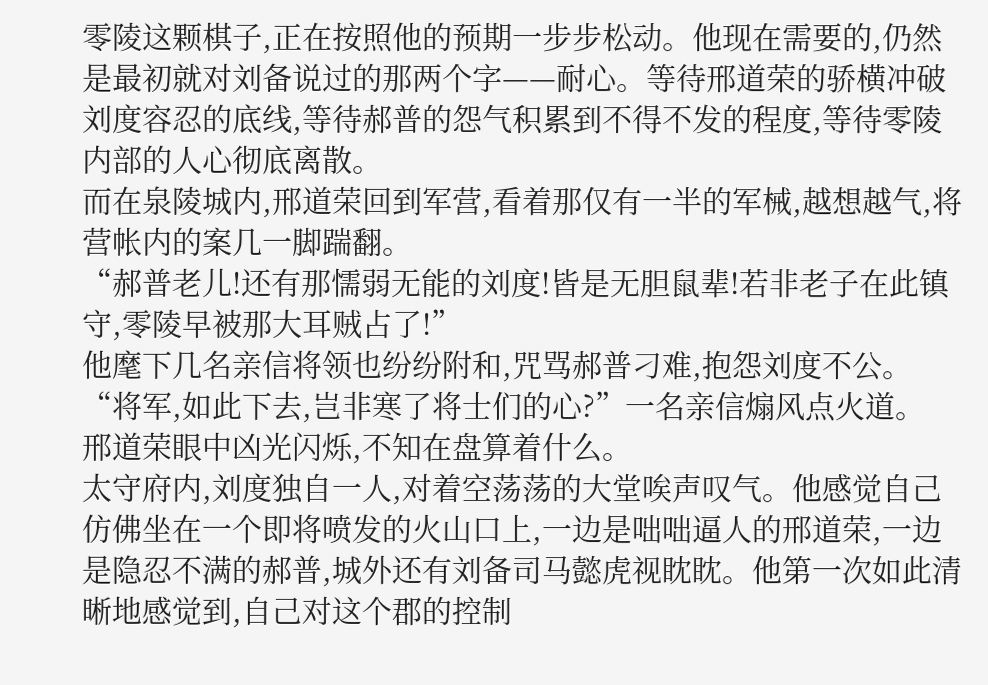零陵这颗棋子,正在按照他的预期一步步松动。他现在需要的,仍然是最初就对刘备说过的那两个字——耐心。等待邢道荣的骄横冲破刘度容忍的底线,等待郝普的怨气积累到不得不发的程度,等待零陵内部的人心彻底离散。
而在泉陵城内,邢道荣回到军营,看着那仅有一半的军械,越想越气,将营帐内的案几一脚踹翻。
“郝普老儿!还有那懦弱无能的刘度!皆是无胆鼠辈!若非老子在此镇守,零陵早被那大耳贼占了!”
他麾下几名亲信将领也纷纷附和,咒骂郝普刁难,抱怨刘度不公。
“将军,如此下去,岂非寒了将士们的心?”一名亲信煽风点火道。
邢道荣眼中凶光闪烁,不知在盘算着什么。
太守府内,刘度独自一人,对着空荡荡的大堂唉声叹气。他感觉自己仿佛坐在一个即将喷发的火山口上,一边是咄咄逼人的邢道荣,一边是隐忍不满的郝普,城外还有刘备司马懿虎视眈眈。他第一次如此清晰地感觉到,自己对这个郡的控制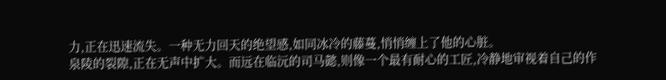力,正在迅速流失。一种无力回天的绝望感,如同冰冷的藤蔓,悄悄缠上了他的心脏。
泉陵的裂隙,正在无声中扩大。而远在临沅的司马懿,则像一个最有耐心的工匠,冷静地审视着自己的作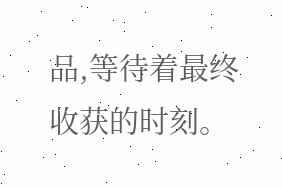品,等待着最终收获的时刻。